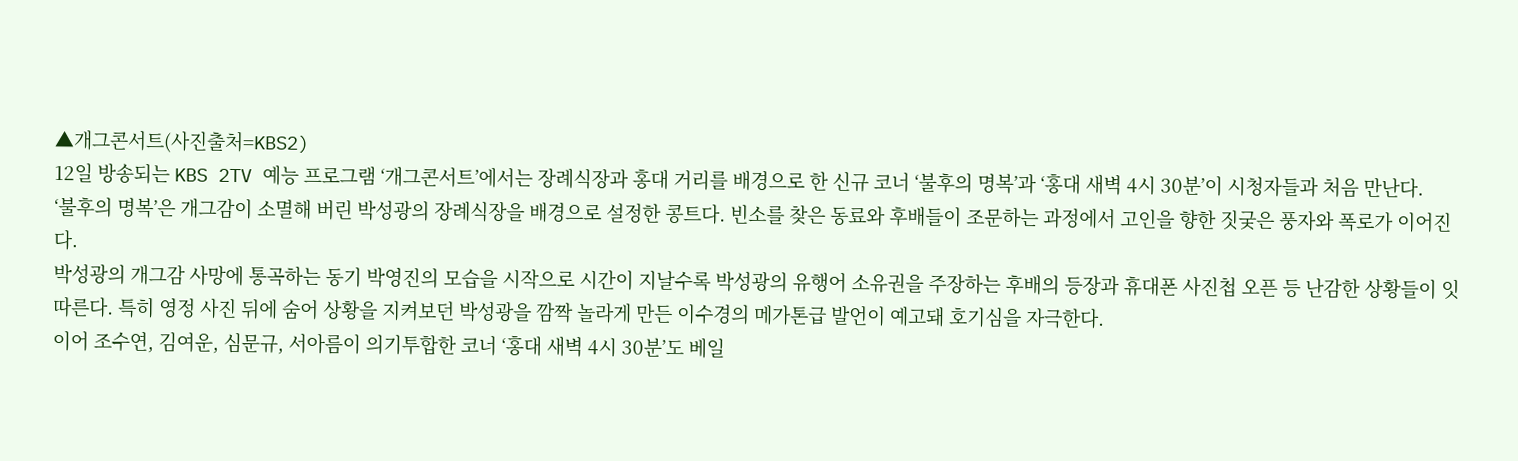▲개그콘서트(사진출처=KBS2)
12일 방송되는 KBS 2TV 예능 프로그램 ‘개그콘서트’에서는 장례식장과 홍대 거리를 배경으로 한 신규 코너 ‘불후의 명복’과 ‘홍대 새벽 4시 30분’이 시청자들과 처음 만난다.
‘불후의 명복’은 개그감이 소멸해 버린 박성광의 장례식장을 배경으로 설정한 콩트다. 빈소를 찾은 동료와 후배들이 조문하는 과정에서 고인을 향한 짓궂은 풍자와 폭로가 이어진다.
박성광의 개그감 사망에 통곡하는 동기 박영진의 모습을 시작으로 시간이 지날수록 박성광의 유행어 소유권을 주장하는 후배의 등장과 휴대폰 사진첩 오픈 등 난감한 상황들이 잇따른다. 특히 영정 사진 뒤에 숨어 상황을 지켜보던 박성광을 깜짝 놀라게 만든 이수경의 메가톤급 발언이 예고돼 호기심을 자극한다.
이어 조수연, 김여운, 심문규, 서아름이 의기투합한 코너 ‘홍대 새벽 4시 30분’도 베일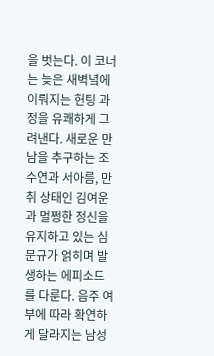을 벗는다. 이 코너는 늦은 새벽녘에 이뤄지는 헌팅 과정을 유쾌하게 그려낸다. 새로운 만남을 추구하는 조수연과 서아름, 만취 상태인 김여운과 멀쩡한 정신을 유지하고 있는 심문규가 얽히며 발생하는 에피소드를 다룬다. 음주 여부에 따라 확연하게 달라지는 남성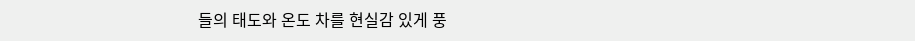들의 태도와 온도 차를 현실감 있게 풍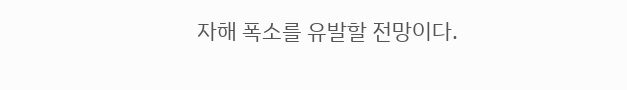자해 폭소를 유발할 전망이다.